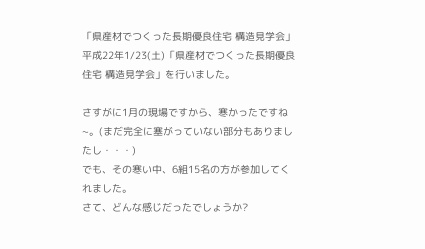「県産材でつくった長期優良住宅 構造見学会」
平成22年1/23(土)「県産材でつくった長期優良住宅 構造見学会」を行いました。

さすがに1月の現場ですから、寒かったですね~。(まだ完全に塞がっていない部分もありましたし・・・)
でも、その寒い中、6組15名の方が参加してくれました。
さて、どんな感じだったでしょうか?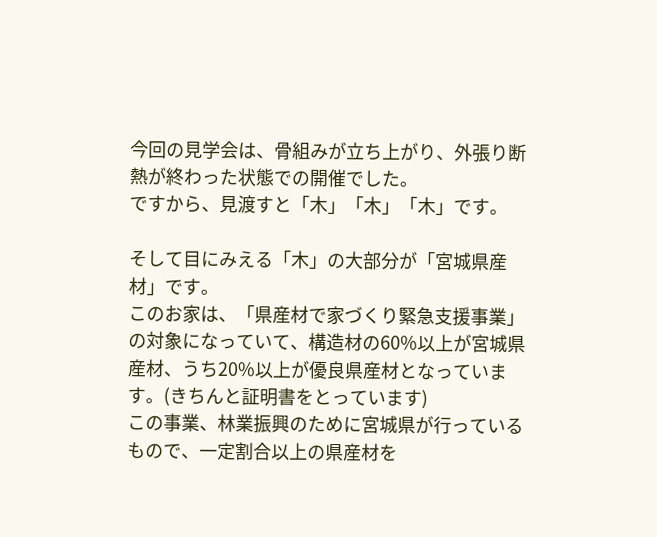今回の見学会は、骨組みが立ち上がり、外張り断熱が終わった状態での開催でした。
ですから、見渡すと「木」「木」「木」です。

そして目にみえる「木」の大部分が「宮城県産材」です。
このお家は、「県産材で家づくり緊急支援事業」の対象になっていて、構造材の60%以上が宮城県産材、うち20%以上が優良県産材となっています。(きちんと証明書をとっています)
この事業、林業振興のために宮城県が行っているもので、一定割合以上の県産材を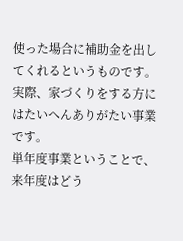使った場合に補助金を出してくれるというものです。実際、家づくりをする方にはたいへんありがたい事業です。
単年度事業ということで、来年度はどう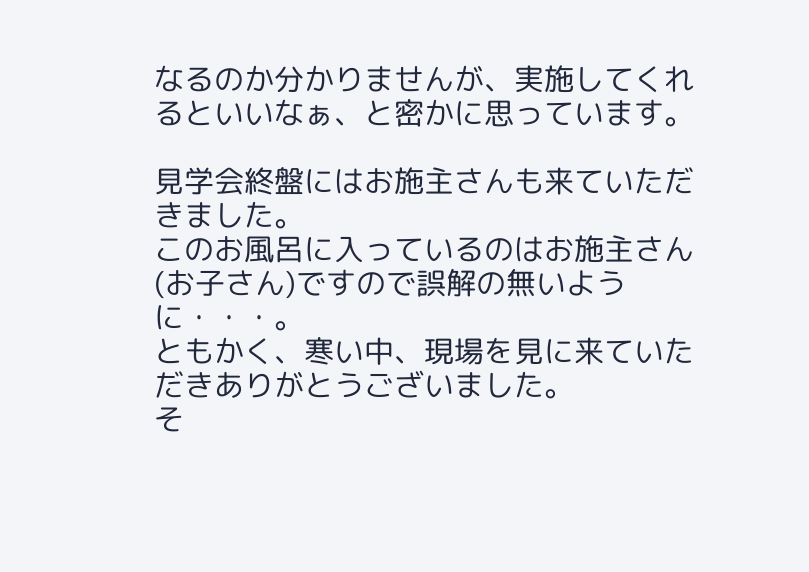なるのか分かりませんが、実施してくれるといいなぁ、と密かに思っています。

見学会終盤にはお施主さんも来ていただきました。
このお風呂に入っているのはお施主さん(お子さん)ですので誤解の無いように・・・。
ともかく、寒い中、現場を見に来ていただきありがとうございました。
そ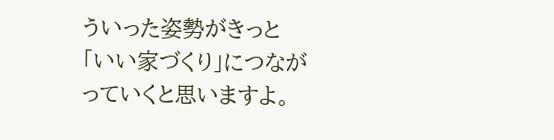ういった姿勢がきっと「いい家づくり」につながっていくと思いますよ。